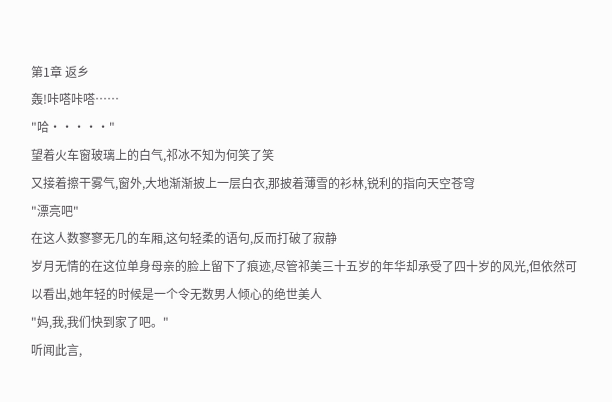第1章 返乡
轰!咔嗒咔嗒……
"哈·····"
望着火车窗玻璃上的白气,祁冰不知为何笑了笑
又接着擦干雾气,窗外,大地渐渐披上一层白衣,那披着薄雪的衫林,锐利的指向天空苍穹
"漂亮吧"
在这人数寥寥无几的车厢,这句轻柔的语句,反而打破了寂静
岁月无情的在这位单身母亲的脸上留下了痕迹,尽管祁美三十五岁的年华却𠄘受了四十岁的风光,但依然可以看出,她年轻的时候是一个令无数男人倾心的绝世美人
"妈,我,我们快到家了吧。"
听闻此言,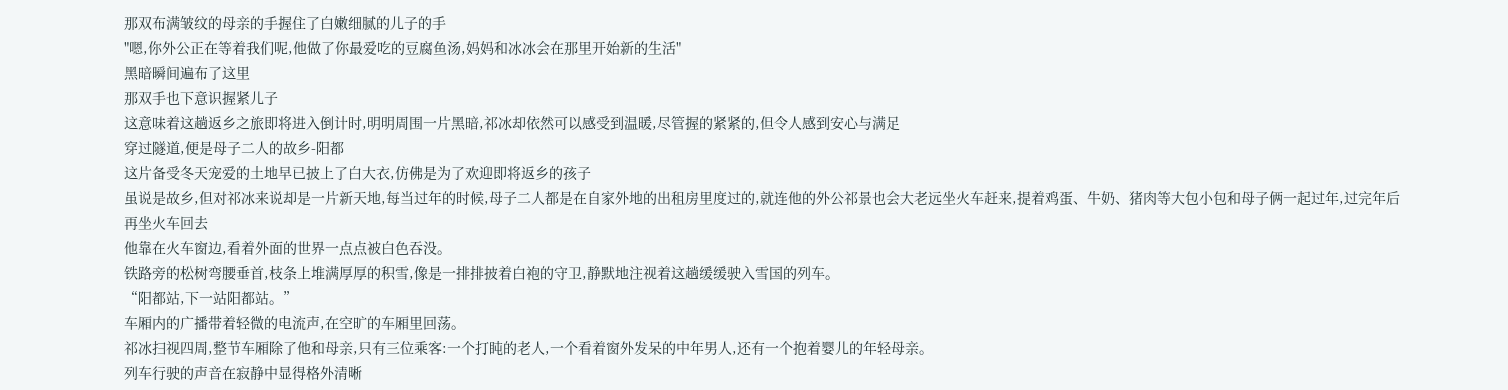那双布满皱纹的母亲的手握住了白嫩细腻的儿子的手
"嗯,你外公正在等着我们呢,他做了你最爱吃的豆腐鱼汤,妈妈和冰冰会在那里开始新的生活"
黑暗𣊬间遍布了这里
那双手也下意识握紧儿子
这意味着这趟返乡之旅即将进入倒计时,明明周围一片黑暗,祁冰却依然可以感受到温暖,尽管握的紧紧的,但令人感到安心与满足
穿过隧道,便是母子二人的故乡-阳都
这片备受冬天宠爱的土地早已披上了白大衣,仿佛是为了欢迎即将返乡的孩子
虽说是故乡,但对祁冰来说却是一片新天地,每当过年的时候,母子二人都是在自家外地的出租房里度过的,就连他的外公祁景也会大老远坐火车赶来,提着鸡蛋、牛奶、猪肉等大包小包和母子俩一起过年,过完年后再坐火车回去
他靠在火车窗边,看着外面的世界一点点被白色吞没。
铁路旁的松树弯腰垂首,枝条上堆满厚厚的积雪,像是一排排披着白袍的守卫,静默地注视着这趟缓缓驶入雪国的列车。
“阳都站,下一站阳都站。”
车厢内的广播带着轻微的电流声,在空旷的车厢里回荡。
祁冰扫视四周,整节车厢除了他和母亲,只有三位乘客:一个打盹的老人,一个看着窗外发呆的中年男人,还有一个抱着婴儿的年轻母亲。
列车行驶的声音在寂静中显得格外清晰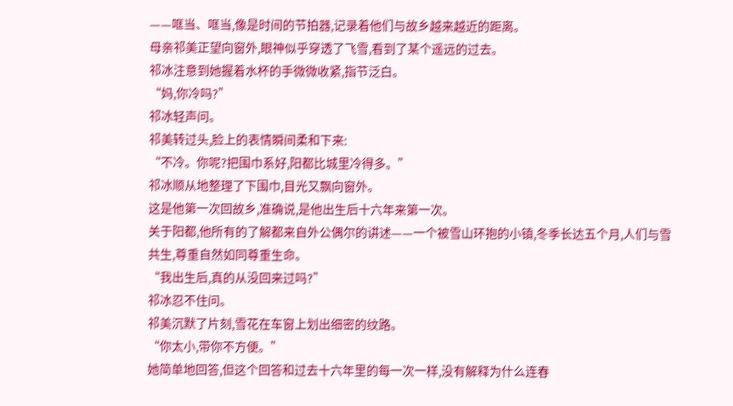——哐当、哐当,像是时间的节拍器,记录着他们与故乡越来越近的距离。
母亲祁美正望向窗外,眼神似乎穿透了飞雪,看到了某个遥远的过去。
祁冰注意到她握着水杯的手微微收紧,指节泛白。
“妈,你冷吗?”
祁冰轻声问。
祁美转过头,脸上的表情瞬间柔和下来:
“不冷。你呢?把围巾系好,阳都比城里冷得多。”
祁冰顺从地整理了下围巾,目光又飘向窗外。
这是他第一次回故乡,准确说,是他出生后十六年来第一次。
关于阳都,他所有的了解都来自外公偶尔的讲述——一个被雪山环抱的小镇,冬季长达五个月,人们与雪共生,尊重自然如同尊重生命。
“我出生后,真的从没回来过吗?”
祁冰忍不住问。
祁美沉默了片刻,雪花在车窗上划出细密的纹路。
“你太小,带你不方便。”
她简单地回答,但这个回答和过去十六年里的每一次一样,没有解释为什么连春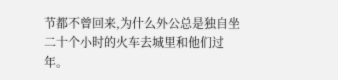节都不曾回来,为什么外公总是独自坐二十个小时的火车去城里和他们过年。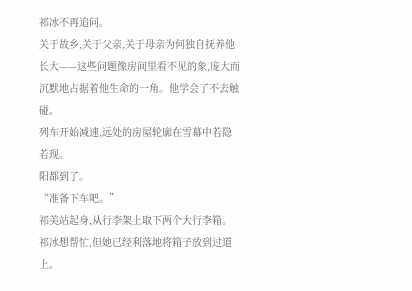祁冰不再追问。
关于故乡,关于父亲,关于母亲为何独自抚养他长大——这些问题像房间里看不见的象,庞大而沉默地占据着他生命的一角。他学会了不去触碰。
列车开始减速,远处的房屋轮廓在雪幕中若隐若现。
阳都到了。
“准备下车吧。”
祁美站起身,从行李架上取下两个大行李箱。
祁冰想帮忙,但她已经利落地将箱子放到过道上。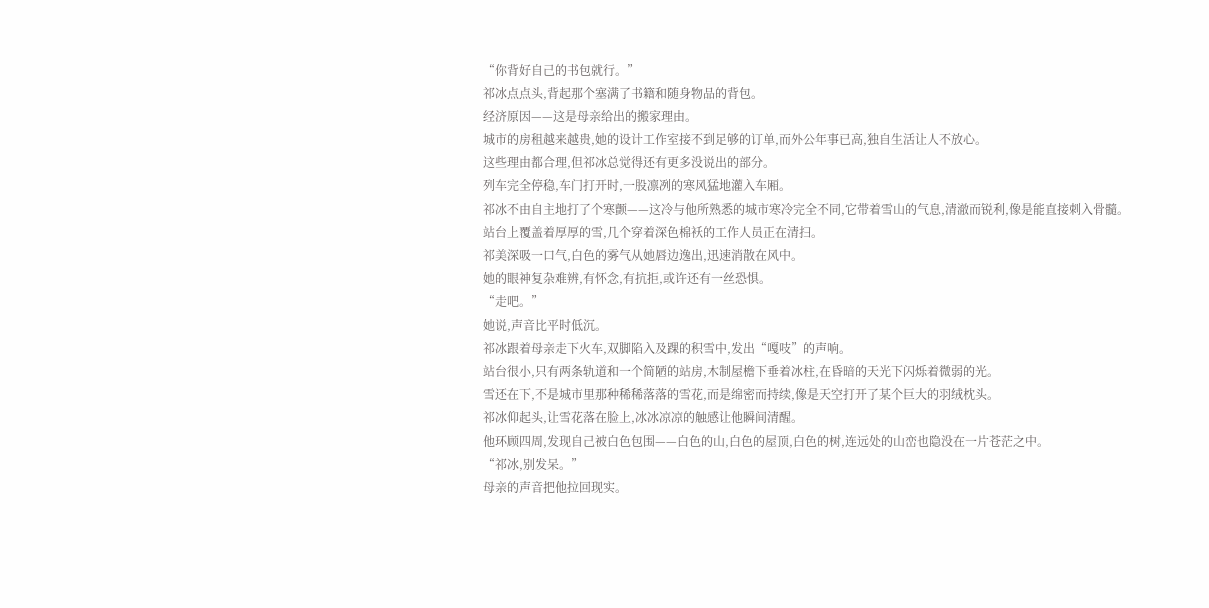“你背好自己的书包就行。”
祁冰点点头,背起那个塞满了书籍和随身物品的背包。
经济原因——这是母亲给出的搬家理由。
城市的房租越来越贵,她的设计工作室接不到足够的订单,而外公年事已高,独自生活让人不放心。
这些理由都合理,但祁冰总觉得还有更多没说出的部分。
列车完全停稳,车门打开时,一股凛冽的寒风猛地灌入车厢。
祁冰不由自主地打了个寒颤——这冷与他所熟悉的城市寒冷完全不同,它带着雪山的气息,清澈而锐利,像是能直接刺入骨髓。
站台上覆盖着厚厚的雪,几个穿着深色棉袄的工作人员正在清扫。
祁美深吸一口气,白色的雾气从她唇边逸出,迅速消散在风中。
她的眼神复杂难辨,有怀念,有抗拒,或许还有一丝恐惧。
“走吧。”
她说,声音比平时低沉。
祁冰跟着母亲走下火车,双脚陷入及踝的积雪中,发出“嘎吱”的声响。
站台很小,只有两条轨道和一个简陋的站房,木制屋檐下垂着冰柱,在昏暗的天光下闪烁着微弱的光。
雪还在下,不是城市里那种稀稀落落的雪花,而是绵密而持续,像是天空打开了某个巨大的羽绒枕头。
祁冰仰起头,让雪花落在脸上,冰冰凉凉的触感让他瞬间清醒。
他环顾四周,发现自己被白色包围——白色的山,白色的屋顶,白色的树,连远处的山峦也隐没在一片苍茫之中。
“祁冰,别发呆。”
母亲的声音把他拉回现实。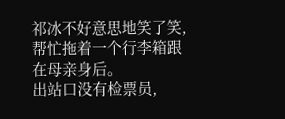祁冰不好意思地笑了笑,帮忙拖着一个行李箱跟在母亲身后。
出站口没有检票员,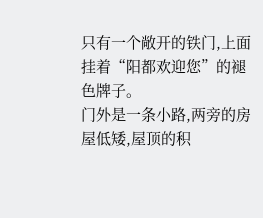只有一个敞开的铁门,上面挂着“阳都欢迎您”的褪色牌子。
门外是一条小路,两旁的房屋低矮,屋顶的积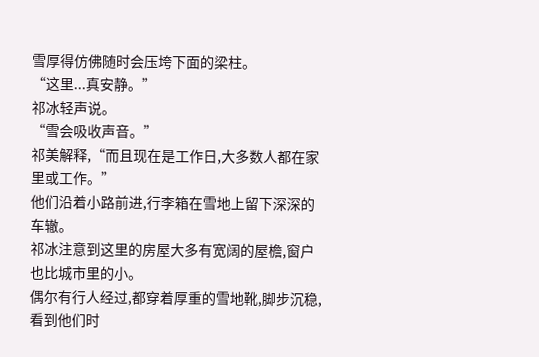雪厚得仿佛随时会压垮下面的梁柱。
“这里...真安静。”
祁冰轻声说。
“雪会吸收声音。”
祁美解释,“而且现在是工作日,大多数人都在家里或工作。”
他们沿着小路前进,行李箱在雪地上留下深深的车辙。
祁冰注意到这里的房屋大多有宽阔的屋檐,窗户也比城市里的小。
偶尔有行人经过,都穿着厚重的雪地靴,脚步沉稳,看到他们时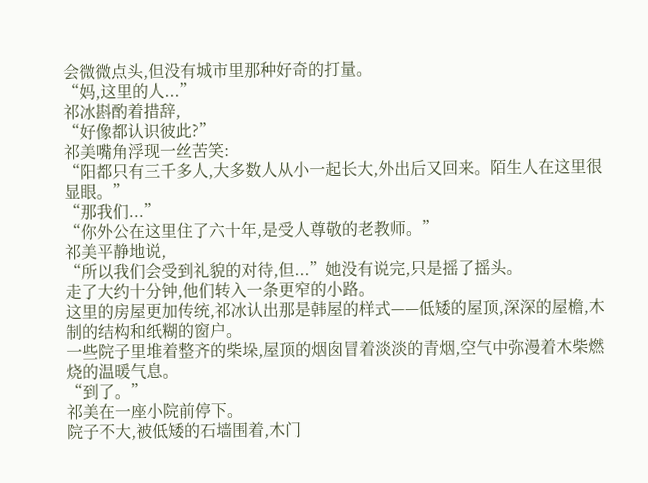会微微点头,但没有城市里那种好奇的打量。
“妈,这里的人...”
祁冰斟酌着措辞,
“好像都认识彼此?”
祁美嘴角浮现一丝苦笑:
“阳都只有三千多人,大多数人从小一起长大,外出后又回来。陌生人在这里很显眼。”
“那我们...”
“你外公在这里住了六十年,是受人尊敬的老教师。”
祁美平静地说,
“所以我们会受到礼貌的对待,但...”她没有说完,只是摇了摇头。
走了大约十分钟,他们转入一条更窄的小路。
这里的房屋更加传统,祁冰认出那是韩屋的样式——低矮的屋顶,深深的屋檐,木制的结构和纸糊的窗户。
一些院子里堆着整齐的柴垛,屋顶的烟囱冒着淡淡的青烟,空气中弥漫着木柴燃烧的温暖气息。
“到了。”
祁美在一座小院前停下。
院子不大,被低矮的石墙围着,木门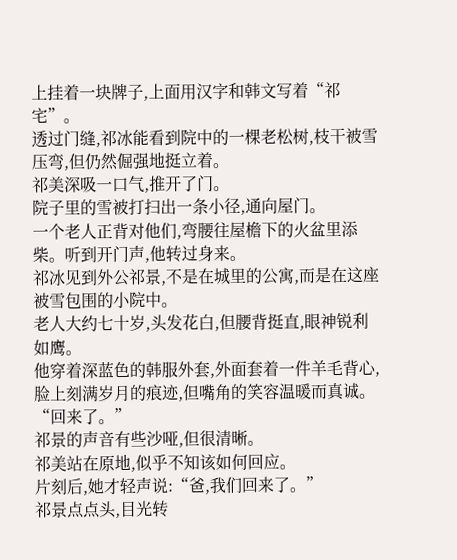上挂着一块牌子,上面用汉字和韩文写着“祁宅”。
透过门缝,祁冰能看到院中的一棵老松树,枝干被雪压弯,但仍然倔强地挺立着。
祁美深吸一口气,推开了门。
院子里的雪被打扫出一条小径,通向屋门。
一个老人正背对他们,弯腰往屋檐下的火盆里添柴。听到开门声,他转过身来。
祁冰见到外公祁景,不是在城里的公寓,而是在这座被雪包围的小院中。
老人大约七十岁,头发花白,但腰背挺直,眼神锐利如鹰。
他穿着深蓝色的韩服外套,外面套着一件羊毛背心,脸上刻满岁月的痕迹,但嘴角的笑容温暖而真诚。
“回来了。”
祁景的声音有些沙哑,但很清晰。
祁美站在原地,似乎不知该如何回应。
片刻后,她才轻声说:“爸,我们回来了。”
祁景点点头,目光转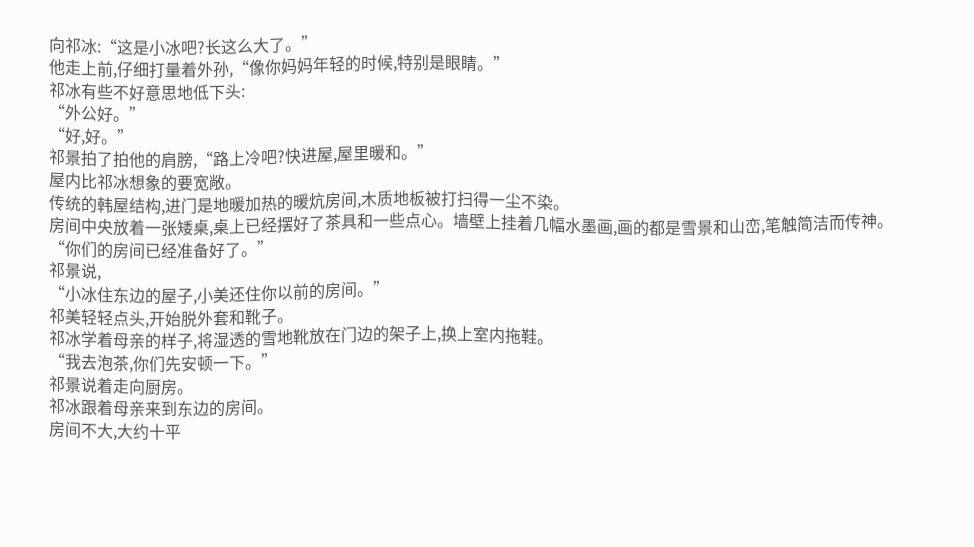向祁冰:“这是小冰吧?长这么大了。”
他走上前,仔细打量着外孙,“像你妈妈年轻的时候,特别是眼睛。”
祁冰有些不好意思地低下头:
“外公好。”
“好,好。”
祁景拍了拍他的肩膀,“路上冷吧?快进屋,屋里暖和。”
屋内比祁冰想象的要宽敞。
传统的韩屋结构,进门是地暖加热的暖炕房间,木质地板被打扫得一尘不染。
房间中央放着一张矮桌,桌上已经摆好了茶具和一些点心。墙壁上挂着几幅水墨画,画的都是雪景和山峦,笔触简洁而传神。
“你们的房间已经准备好了。”
祁景说,
“小冰住东边的屋子,小美还住你以前的房间。”
祁美轻轻点头,开始脱外套和靴子。
祁冰学着母亲的样子,将湿透的雪地靴放在门边的架子上,换上室内拖鞋。
“我去泡茶,你们先安顿一下。”
祁景说着走向厨房。
祁冰跟着母亲来到东边的房间。
房间不大,大约十平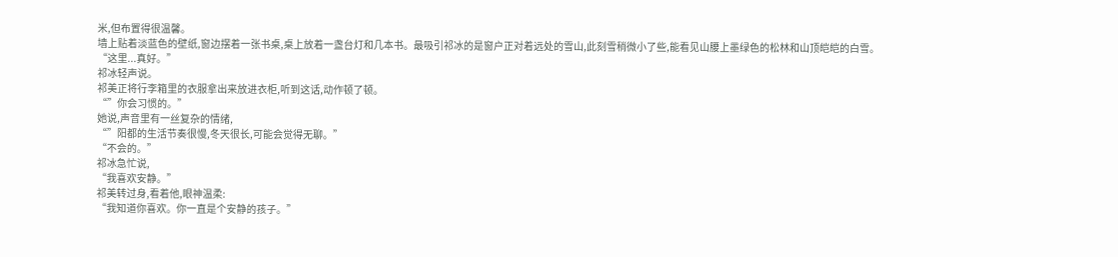米,但布置得很温馨。
墙上贴着淡蓝色的壁纸,窗边摆着一张书桌,桌上放着一盏台灯和几本书。最吸引祁冰的是窗户正对着远处的雪山,此刻雪稍微小了些,能看见山腰上墨绿色的松林和山顶皑皑的白雪。
“这里...真好。”
祁冰轻声说。
祁美正将行李箱里的衣服拿出来放进衣柜,听到这话,动作顿了顿。
“”你会习惯的。”
她说,声音里有一丝复杂的情绪,
“”阳都的生活节奏很慢,冬天很长,可能会觉得无聊。”
“不会的。”
祁冰急忙说,
“我喜欢安静。”
祁美转过身,看着他,眼神温柔:
“我知道你喜欢。你一直是个安静的孩子。”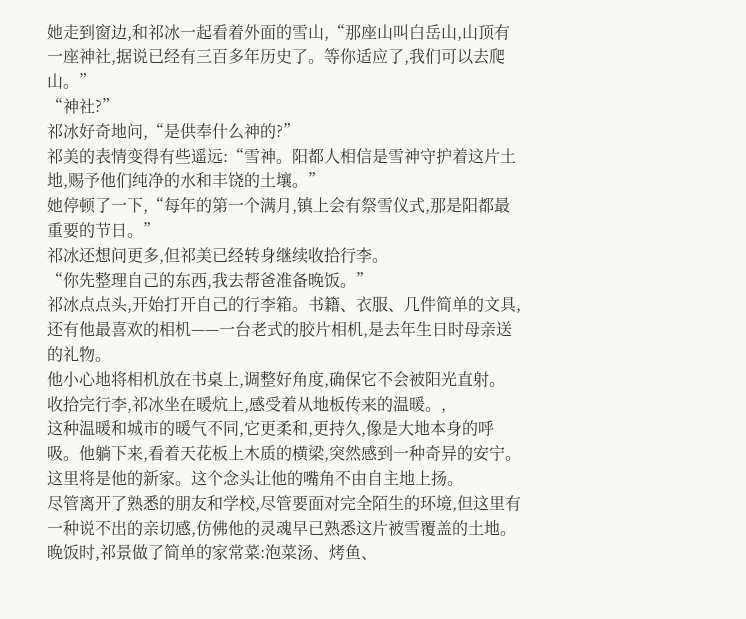她走到窗边,和祁冰一起看着外面的雪山,“那座山叫白岳山,山顶有一座神社,据说已经有三百多年历史了。等你适应了,我们可以去爬山。”
“神社?”
祁冰好奇地问,“是供奉什么神的?”
祁美的表情变得有些遥远:“雪神。阳都人相信是雪神守护着这片土地,赐予他们纯净的水和丰饶的土壤。”
她停顿了一下,“每年的第一个满月,镇上会有祭雪仪式,那是阳都最重要的节日。”
祁冰还想问更多,但祁美已经转身继续收拾行李。
“你先整理自己的东西,我去帮爸准备晚饭。”
祁冰点点头,开始打开自己的行李箱。书籍、衣服、几件简单的文具,还有他最喜欢的相机——一台老式的胶片相机,是去年生日时母亲送的礼物。
他小心地将相机放在书桌上,调整好角度,确保它不会被阳光直射。
收拾完行李,祁冰坐在暖炕上,感受着从地板传来的温暖。,
这种温暖和城市的暖气不同,它更柔和,更持久,像是大地本身的呼吸。他躺下来,看着天花板上木质的横梁,突然感到一种奇异的安宁。
这里将是他的新家。这个念头让他的嘴角不由自主地上扬。
尽管离开了熟悉的朋友和学校,尽管要面对完全陌生的环境,但这里有一种说不出的亲切感,仿佛他的灵魂早已熟悉这片被雪覆盖的土地。
晚饭时,祁景做了简单的家常菜:泡菜汤、烤鱼、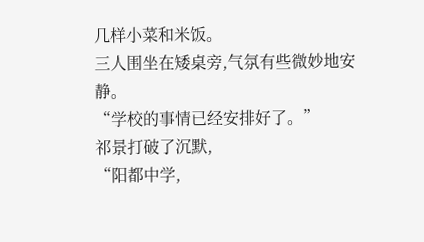几样小菜和米饭。
三人围坐在矮桌旁,气氛有些微妙地安静。
“学校的事情已经安排好了。”
祁景打破了沉默,
“阳都中学,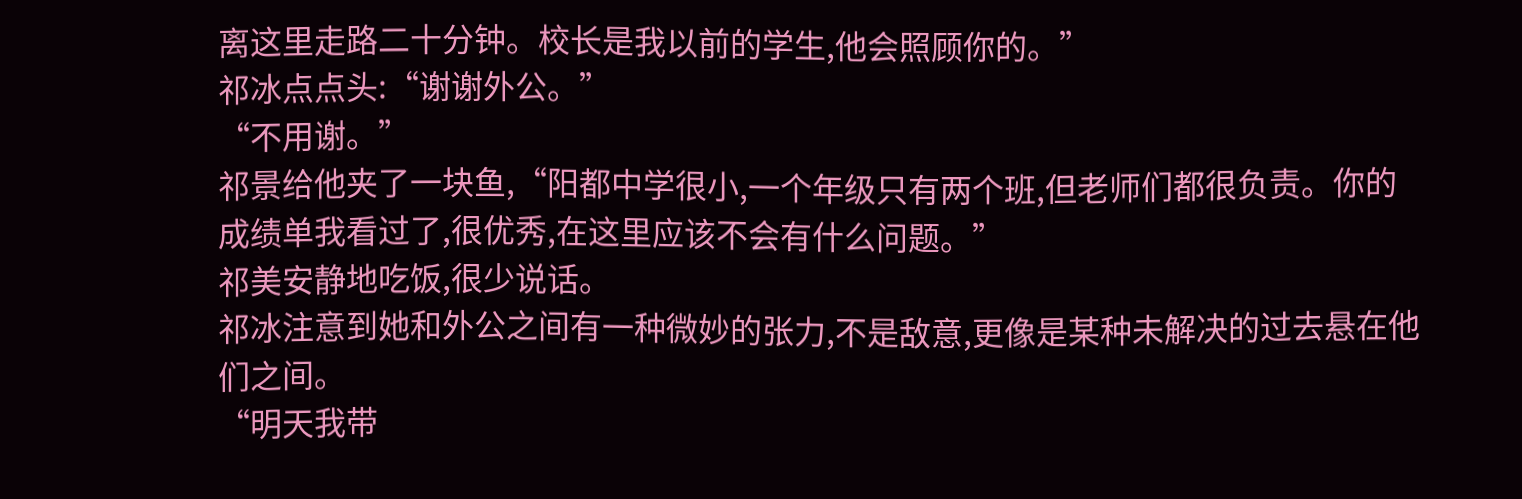离这里走路二十分钟。校长是我以前的学生,他会照顾你的。”
祁冰点点头:“谢谢外公。”
“不用谢。”
祁景给他夹了一块鱼,“阳都中学很小,一个年级只有两个班,但老师们都很负责。你的成绩单我看过了,很优秀,在这里应该不会有什么问题。”
祁美安静地吃饭,很少说话。
祁冰注意到她和外公之间有一种微妙的张力,不是敌意,更像是某种未解决的过去悬在他们之间。
“明天我带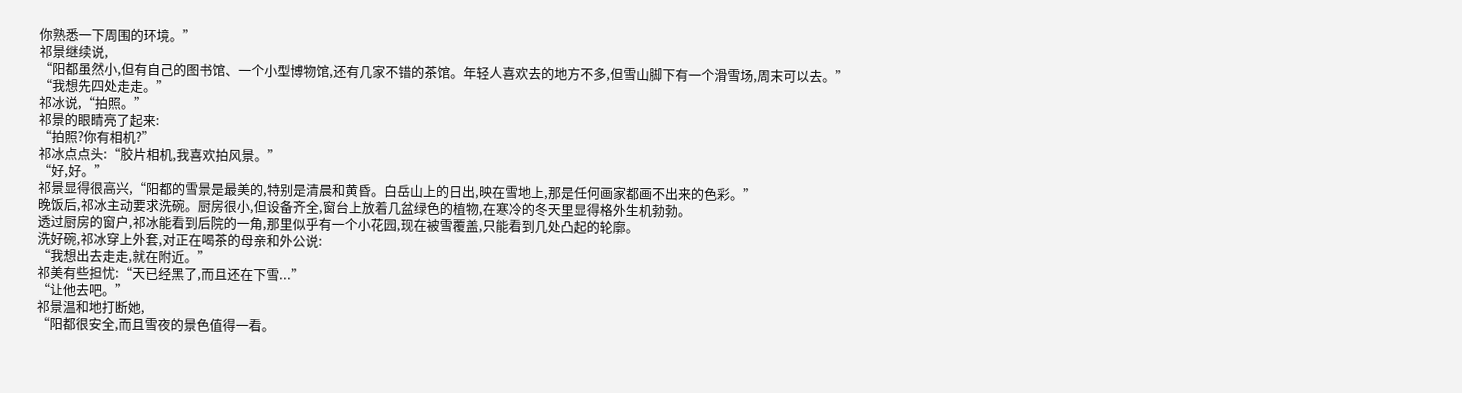你熟悉一下周围的环境。”
祁景继续说,
“阳都虽然小,但有自己的图书馆、一个小型博物馆,还有几家不错的茶馆。年轻人喜欢去的地方不多,但雪山脚下有一个滑雪场,周末可以去。”
“我想先四处走走。”
祁冰说,“拍照。”
祁景的眼睛亮了起来:
“拍照?你有相机?”
祁冰点点头:“胶片相机,我喜欢拍风景。”
“好,好。”
祁景显得很高兴,“阳都的雪景是最美的,特别是清晨和黄昏。白岳山上的日出,映在雪地上,那是任何画家都画不出来的色彩。”
晚饭后,祁冰主动要求洗碗。厨房很小,但设备齐全,窗台上放着几盆绿色的植物,在寒冷的冬天里显得格外生机勃勃。
透过厨房的窗户,祁冰能看到后院的一角,那里似乎有一个小花园,现在被雪覆盖,只能看到几处凸起的轮廓。
洗好碗,祁冰穿上外套,对正在喝茶的母亲和外公说:
“我想出去走走,就在附近。”
祁美有些担忧:“天已经黑了,而且还在下雪...”
“让他去吧。”
祁景温和地打断她,
“阳都很安全,而且雪夜的景色值得一看。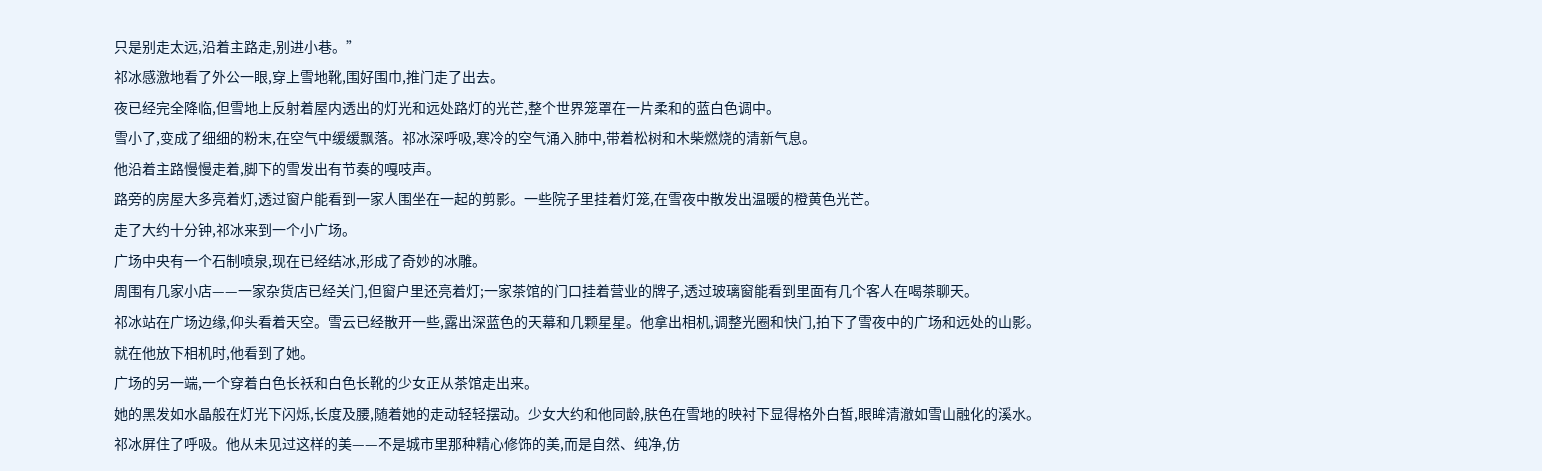只是别走太远,沿着主路走,别进小巷。”
祁冰感激地看了外公一眼,穿上雪地靴,围好围巾,推门走了出去。
夜已经完全降临,但雪地上反射着屋内透出的灯光和远处路灯的光芒,整个世界笼罩在一片柔和的蓝白色调中。
雪小了,变成了细细的粉末,在空气中缓缓飘落。祁冰深呼吸,寒冷的空气涌入肺中,带着松树和木柴燃烧的清新气息。
他沿着主路慢慢走着,脚下的雪发出有节奏的嘎吱声。
路旁的房屋大多亮着灯,透过窗户能看到一家人围坐在一起的剪影。一些院子里挂着灯笼,在雪夜中散发出温暖的橙黄色光芒。
走了大约十分钟,祁冰来到一个小广场。
广场中央有一个石制喷泉,现在已经结冰,形成了奇妙的冰雕。
周围有几家小店——一家杂货店已经关门,但窗户里还亮着灯;一家茶馆的门口挂着营业的牌子,透过玻璃窗能看到里面有几个客人在喝茶聊天。
祁冰站在广场边缘,仰头看着天空。雪云已经散开一些,露出深蓝色的天幕和几颗星星。他拿出相机,调整光圈和快门,拍下了雪夜中的广场和远处的山影。
就在他放下相机时,他看到了她。
广场的另一端,一个穿着白色长袄和白色长靴的少女正从茶馆走出来。
她的黑发如水晶般在灯光下闪烁,长度及腰,随着她的走动轻轻摆动。少女大约和他同龄,肤色在雪地的映衬下显得格外白皙,眼眸清澈如雪山融化的溪水。
祁冰屏住了呼吸。他从未见过这样的美——不是城市里那种精心修饰的美,而是自然、纯净,仿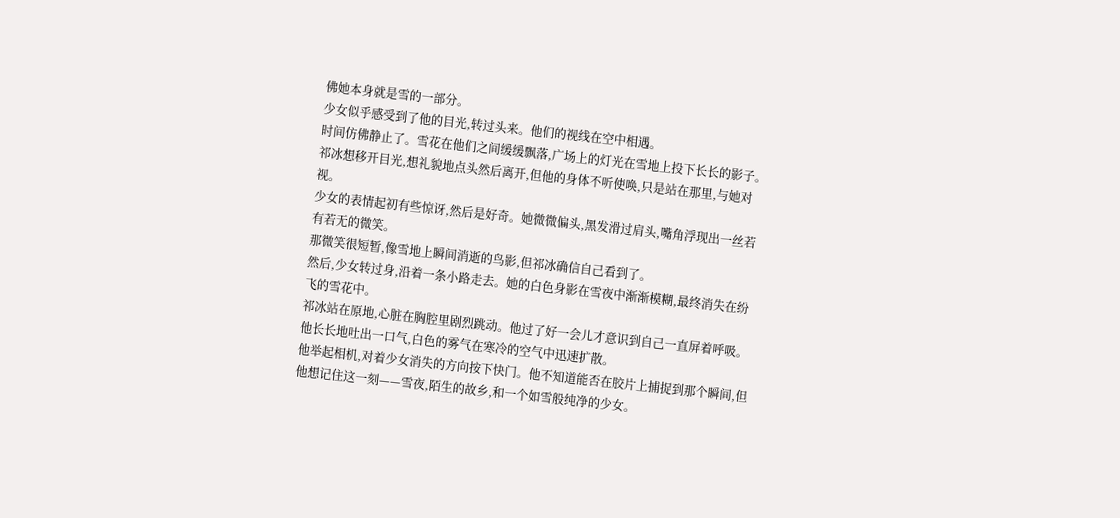佛她本身就是雪的一部分。
少女似乎感受到了他的目光,转过头来。他们的视线在空中相遇。
时间仿佛静止了。雪花在他们之间缓缓飘落,广场上的灯光在雪地上投下长长的影子。祁冰想移开目光,想礼貌地点头然后离开,但他的身体不听使唤,只是站在那里,与她对视。
少女的表情起初有些惊讶,然后是好奇。她微微偏头,黑发滑过肩头,嘴角浮现出一丝若有若无的微笑。
那微笑很短暂,像雪地上瞬间消逝的鸟影,但祁冰确信自己看到了。
然后,少女转过身,沿着一条小路走去。她的白色身影在雪夜中渐渐模糊,最终消失在纷飞的雪花中。
祁冰站在原地,心脏在胸腔里剧烈跳动。他过了好一会儿才意识到自己一直屏着呼吸。他长长地吐出一口气,白色的雾气在寒冷的空气中迅速扩散。
他举起相机,对着少女消失的方向按下快门。他不知道能否在胶片上捕捉到那个瞬间,但他想记住这一刻——雪夜,陌生的故乡,和一个如雪般纯净的少女。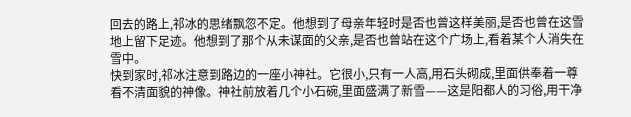回去的路上,祁冰的思绪飘忽不定。他想到了母亲年轻时是否也曾这样美丽,是否也曾在这雪地上留下足迹。他想到了那个从未谋面的父亲,是否也曾站在这个广场上,看着某个人消失在雪中。
快到家时,祁冰注意到路边的一座小神社。它很小,只有一人高,用石头砌成,里面供奉着一尊看不清面貌的神像。神社前放着几个小石碗,里面盛满了新雪——这是阳都人的习俗,用干净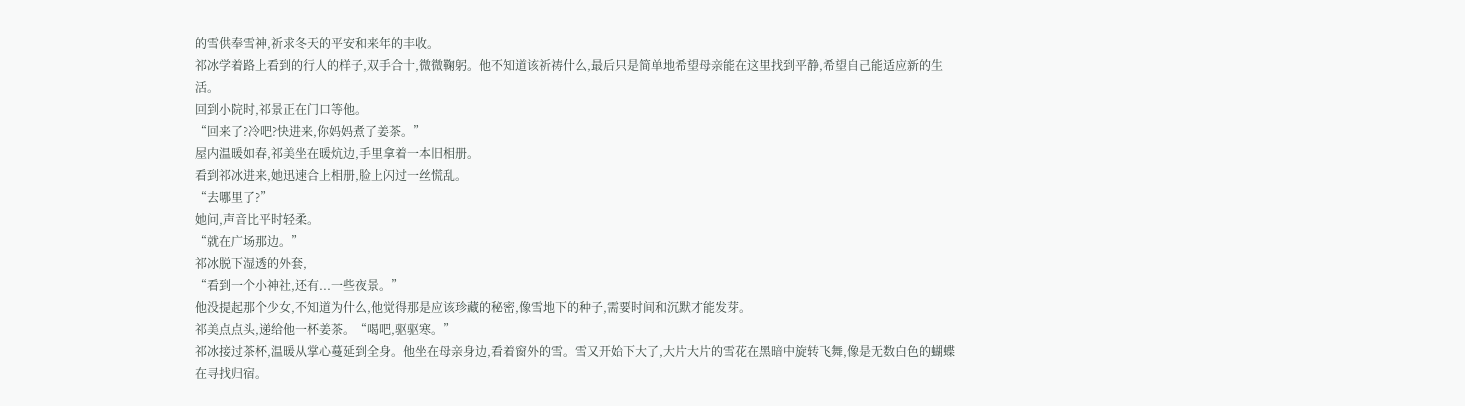的雪供奉雪神,祈求冬天的平安和来年的丰收。
祁冰学着路上看到的行人的样子,双手合十,微微鞠躬。他不知道该祈祷什么,最后只是简单地希望母亲能在这里找到平静,希望自己能适应新的生活。
回到小院时,祁景正在门口等他。
“回来了?冷吧?快进来,你妈妈煮了姜茶。”
屋内温暖如春,祁美坐在暖炕边,手里拿着一本旧相册。
看到祁冰进来,她迅速合上相册,脸上闪过一丝慌乱。
“去哪里了?”
她问,声音比平时轻柔。
“就在广场那边。”
祁冰脱下湿透的外套,
“看到一个小神社,还有...一些夜景。”
他没提起那个少女,不知道为什么,他觉得那是应该珍藏的秘密,像雪地下的种子,需要时间和沉默才能发芽。
祁美点点头,递给他一杯姜茶。“喝吧,驱驱寒。”
祁冰接过茶杯,温暖从掌心蔓延到全身。他坐在母亲身边,看着窗外的雪。雪又开始下大了,大片大片的雪花在黑暗中旋转飞舞,像是无数白色的蝴蝶在寻找归宿。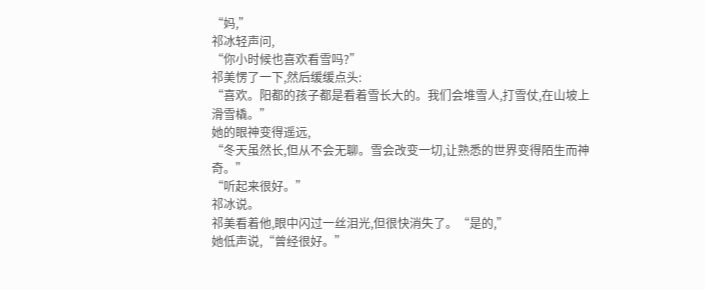“妈,”
祁冰轻声问,
“你小时候也喜欢看雪吗?”
祁美愣了一下,然后缓缓点头:
“喜欢。阳都的孩子都是看着雪长大的。我们会堆雪人,打雪仗,在山坡上滑雪橇。”
她的眼神变得遥远,
“冬天虽然长,但从不会无聊。雪会改变一切,让熟悉的世界变得陌生而神奇。”
“听起来很好。”
祁冰说。
祁美看着他,眼中闪过一丝泪光,但很快消失了。“是的,”
她低声说,“曾经很好。”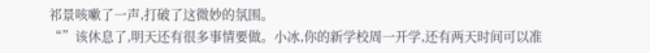祁景咳嗽了一声,打破了这微妙的氛围。
“”该休息了,明天还有很多事情要做。小冰,你的新学校周一开学,还有两天时间可以准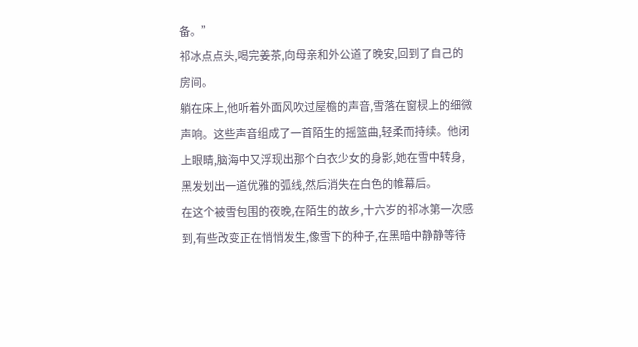备。”
祁冰点点头,喝完姜茶,向母亲和外公道了晚安,回到了自己的房间。
躺在床上,他听着外面风吹过屋檐的声音,雪落在窗棂上的细微声响。这些声音组成了一首陌生的摇篮曲,轻柔而持续。他闭上眼睛,脑海中又浮现出那个白衣少女的身影,她在雪中转身,黑发划出一道优雅的弧线,然后消失在白色的帷幕后。
在这个被雪包围的夜晚,在陌生的故乡,十六岁的祁冰第一次感到,有些改变正在悄悄发生,像雪下的种子,在黑暗中静静等待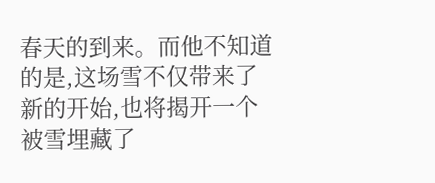春天的到来。而他不知道的是,这场雪不仅带来了新的开始,也将揭开一个被雪埋藏了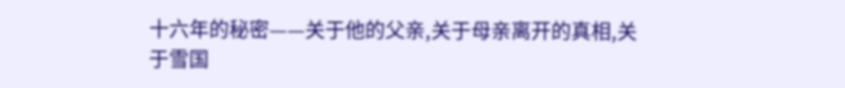十六年的秘密——关于他的父亲,关于母亲离开的真相,关于雪国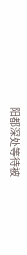阳都深处等待被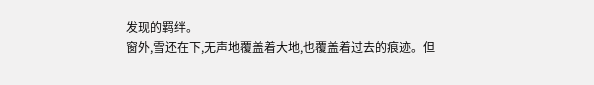发现的羁绊。
窗外,雪还在下,无声地覆盖着大地,也覆盖着过去的痕迹。但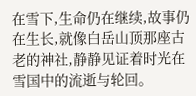在雪下,生命仍在继续,故事仍在生长,就像白岳山顶那座古老的神社,静静见证着时光在雪国中的流逝与轮回。